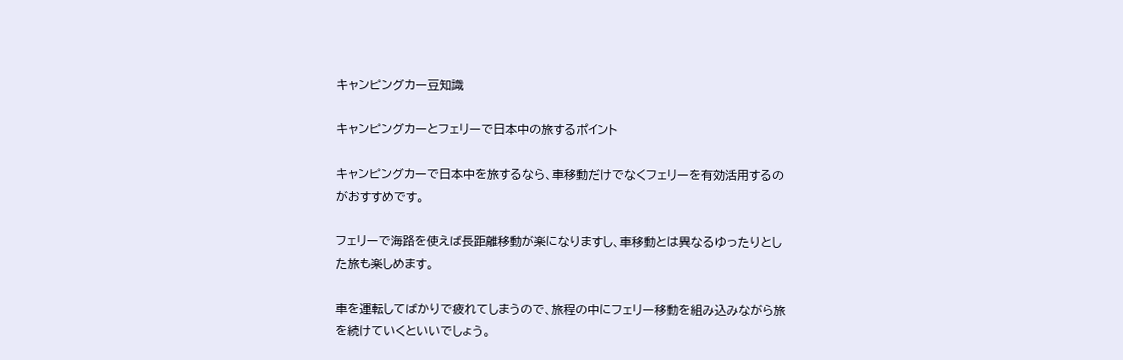キャンピングカー豆知識

キャンピングカーとフェリーで日本中の旅するポイント

キャンピングカーで日本中を旅するなら、車移動だけでなくフェリーを有効活用するのがおすすめです。

フェリーで海路を使えば長距離移動が楽になりますし、車移動とは異なるゆったりとした旅も楽しめます。

車を運転してばかりで疲れてしまうので、旅程の中にフェリー移動を組み込みながら旅を続けていくといいでしょう。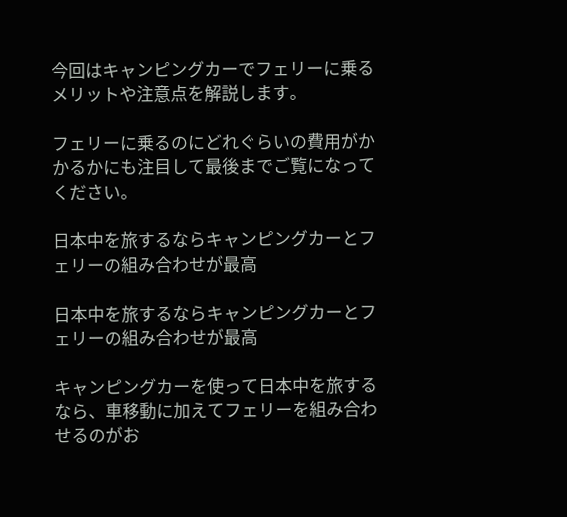今回はキャンピングカーでフェリーに乗るメリットや注意点を解説します。

フェリーに乗るのにどれぐらいの費用がかかるかにも注目して最後までご覧になってください。

日本中を旅するならキャンピングカーとフェリーの組み合わせが最高

日本中を旅するならキャンピングカーとフェリーの組み合わせが最高

キャンピングカーを使って日本中を旅するなら、車移動に加えてフェリーを組み合わせるのがお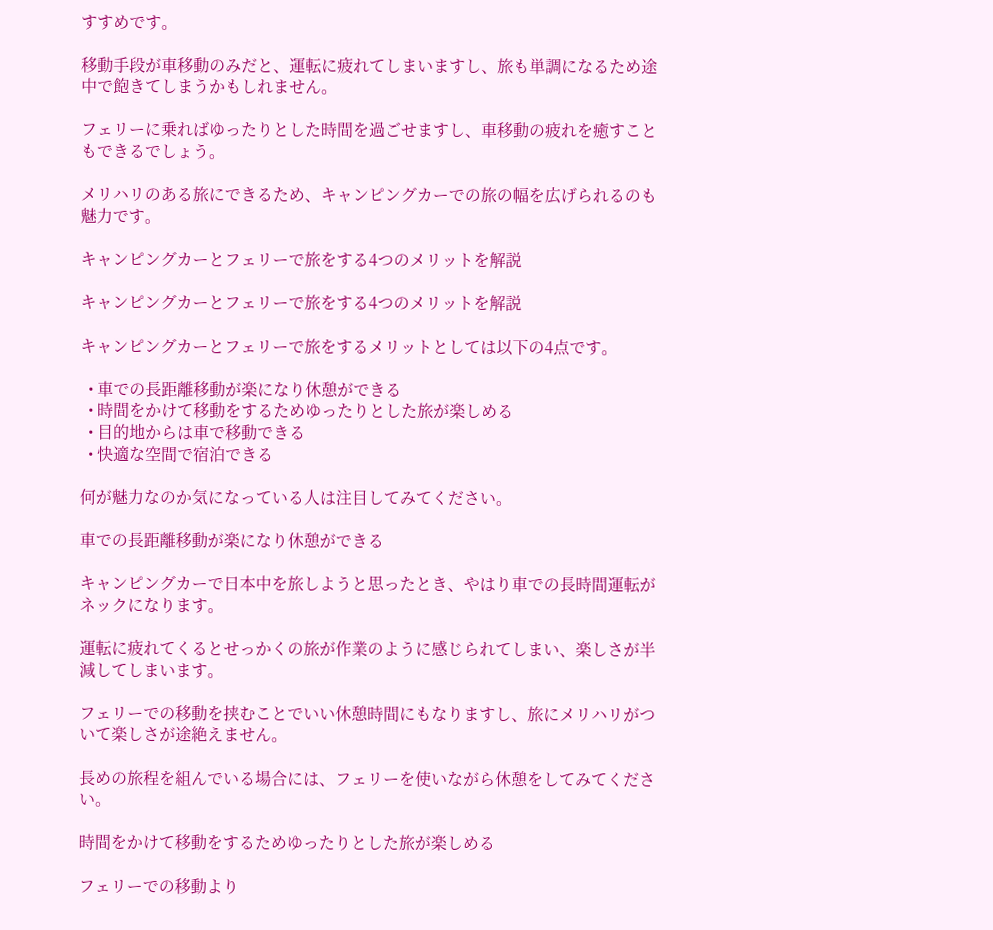すすめです。

移動手段が車移動のみだと、運転に疲れてしまいますし、旅も単調になるため途中で飽きてしまうかもしれません。

フェリーに乗ればゆったりとした時間を過ごせますし、車移動の疲れを癒すこともできるでしょう。

メリハリのある旅にできるため、キャンピングカーでの旅の幅を広げられるのも魅力です。

キャンピングカーとフェリーで旅をする4つのメリットを解説

キャンピングカーとフェリーで旅をする4つのメリットを解説

キャンピングカーとフェリーで旅をするメリットとしては以下の4点です。

  • 車での長距離移動が楽になり休憩ができる
  • 時間をかけて移動をするためゆったりとした旅が楽しめる
  • 目的地からは車で移動できる
  • 快適な空間で宿泊できる

何が魅力なのか気になっている人は注目してみてください。

車での長距離移動が楽になり休憩ができる

キャンピングカーで日本中を旅しようと思ったとき、やはり車での長時間運転がネックになります。

運転に疲れてくるとせっかくの旅が作業のように感じられてしまい、楽しさが半減してしまいます。

フェリーでの移動を挟むことでいい休憩時間にもなりますし、旅にメリハリがついて楽しさが途絶えません。

長めの旅程を組んでいる場合には、フェリーを使いながら休憩をしてみてください。

時間をかけて移動をするためゆったりとした旅が楽しめる

フェリーでの移動より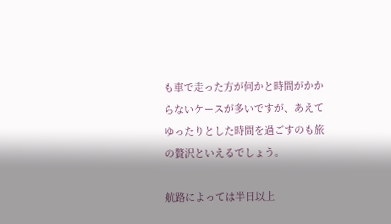も車で走った方が何かと時間がかからないケースが多いですが、あえてゆったりとした時間を過ごすのも旅の贅沢といえるでしょう。

航路によっては半日以上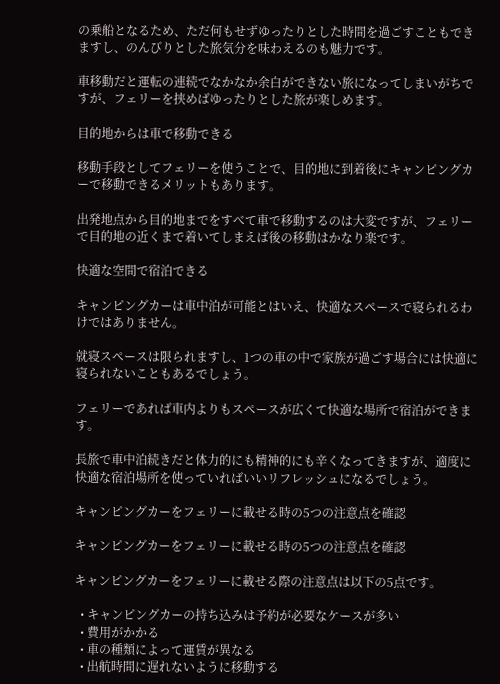の乗船となるため、ただ何もせずゆったりとした時間を過ごすこともできますし、のんびりとした旅気分を味わえるのも魅力です。

車移動だと運転の連続でなかなか余白ができない旅になってしまいがちですが、フェリーを挟めばゆったりとした旅が楽しめます。

目的地からは車で移動できる

移動手段としてフェリーを使うことで、目的地に到着後にキャンピングカーで移動できるメリットもあります。

出発地点から目的地までをすべて車で移動するのは大変ですが、フェリーで目的地の近くまで着いてしまえば後の移動はかなり楽です。

快適な空間で宿泊できる

キャンピングカーは車中泊が可能とはいえ、快適なスペースで寝られるわけではありません。

就寝スペースは限られますし、1つの車の中で家族が過ごす場合には快適に寝られないこともあるでしょう。

フェリーであれば車内よりもスペースが広くて快適な場所で宿泊ができます。

長旅で車中泊続きだと体力的にも精神的にも辛くなってきますが、適度に快適な宿泊場所を使っていればいいリフレッシュになるでしょう。

キャンピングカーをフェリーに載せる時の5つの注意点を確認

キャンピングカーをフェリーに載せる時の5つの注意点を確認

キャンピングカーをフェリーに載せる際の注意点は以下の5点です。

  • キャンピングカーの持ち込みは予約が必要なケースが多い
  • 費用がかかる
  • 車の種類によって運賃が異なる
  • 出航時間に遅れないように移動する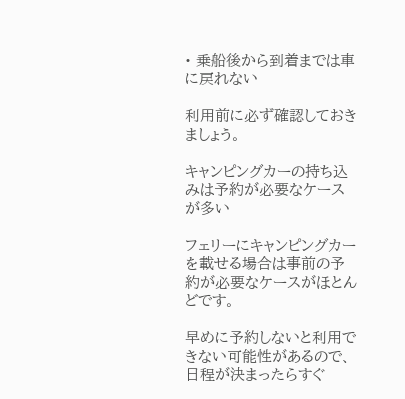• 乗船後から到着までは車に戻れない

利用前に必ず確認しておきましょう。

キャンピングカーの持ち込みは予約が必要なケースが多い

フェリーにキャンピングカーを載せる場合は事前の予約が必要なケースがほとんどです。

早めに予約しないと利用できない可能性があるので、日程が決まったらすぐ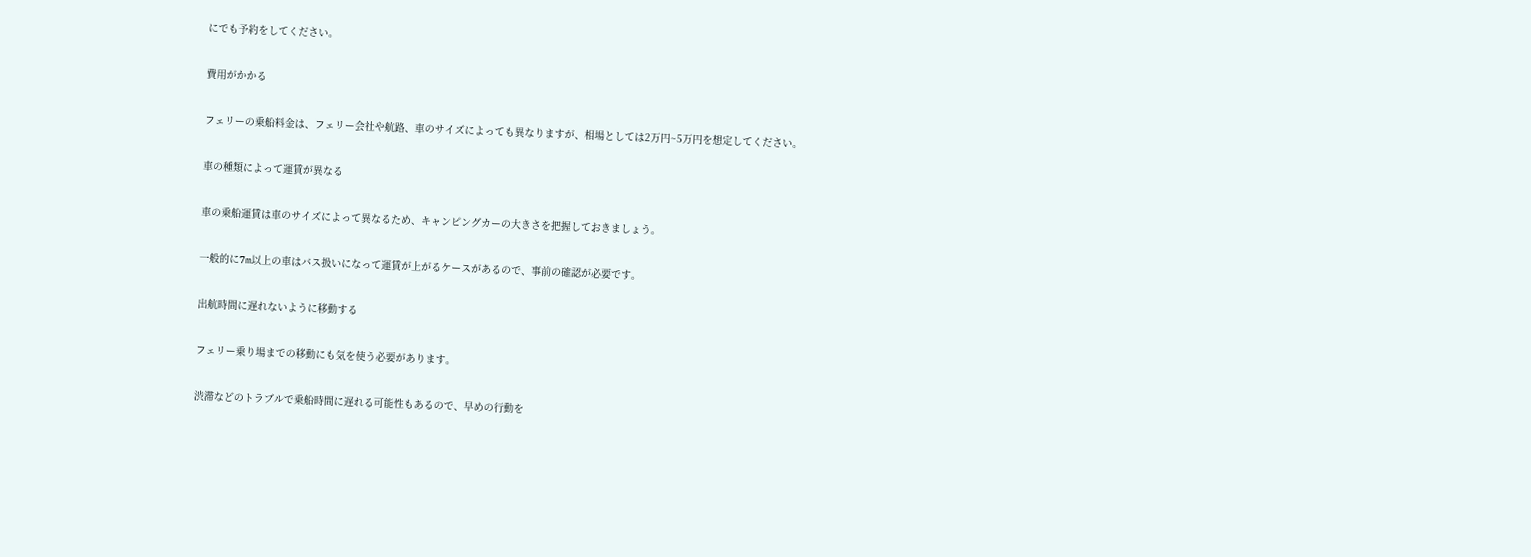にでも予約をしてください。

費用がかかる

フェリーの乗船料金は、フェリー会社や航路、車のサイズによっても異なりますが、相場としては2万円~5万円を想定してください。

車の種類によって運賃が異なる

車の乗船運賃は車のサイズによって異なるため、キャンピングカーの大きさを把握しておきましょう。

一般的に7m以上の車はバス扱いになって運賃が上がるケースがあるので、事前の確認が必要です。

出航時間に遅れないように移動する

フェリー乗り場までの移動にも気を使う必要があります。

渋滞などのトラブルで乗船時間に遅れる可能性もあるので、早めの行動を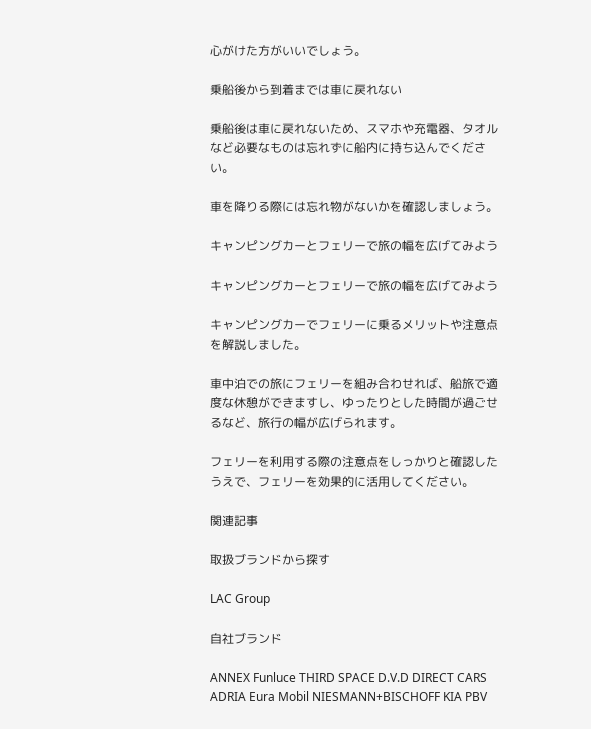心がけた方がいいでしょう。

乗船後から到着までは車に戻れない

乗船後は車に戻れないため、スマホや充電器、タオルなど必要なものは忘れずに船内に持ち込んでください。

車を降りる際には忘れ物がないかを確認しましょう。

キャンピングカーとフェリーで旅の幅を広げてみよう

キャンピングカーとフェリーで旅の幅を広げてみよう

キャンピングカーでフェリーに乗るメリットや注意点を解説しました。

車中泊での旅にフェリーを組み合わせれば、船旅で適度な休憩ができますし、ゆったりとした時間が過ごせるなど、旅行の幅が広げられます。

フェリーを利用する際の注意点をしっかりと確認したうえで、フェリーを効果的に活用してください。

関連記事

取扱ブランドから探す

LAC Group

自社ブランド

ANNEX Funluce THIRD SPACE D.V.D DIRECT CARS ADRIA Eura Mobil NIESMANN+BISCHOFF KIA PBV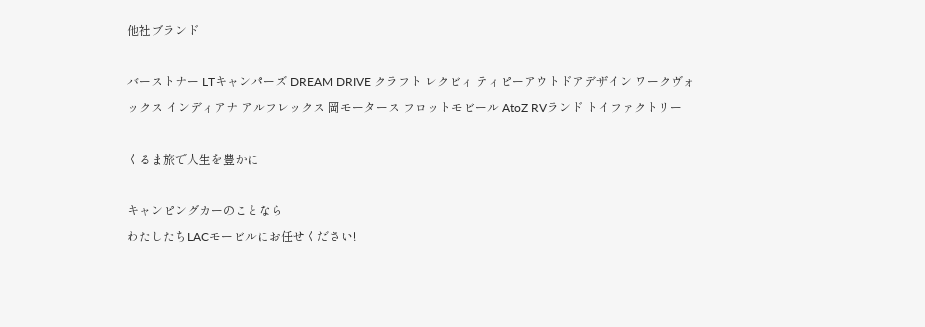他社ブランド

バーストナー LTキャンパーズ DREAM DRIVE クラフト レクビィ ティピーアウトドアデザイン ワークヴォックス インディアナ アルフレックス 岡モータース フロットモビール AtoZ RVランド トイファクトリー

くるま旅で人生を豊かに

キャンピングカーのことなら
わたしたちLACモービルにお任せください!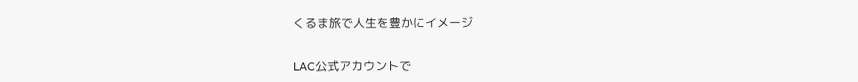くるま旅で人生を豊かにイメージ

LAC公式アカウントで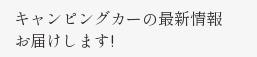キャンピングカーの最新情報
お届けします!